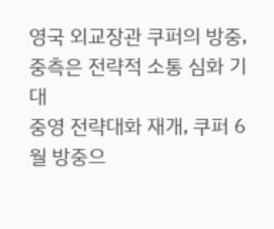영국 외교장관 쿠퍼의 방중, 중측은 전략적 소통 심화 기대
중영 전략대화 재개, 쿠퍼 6월 방중으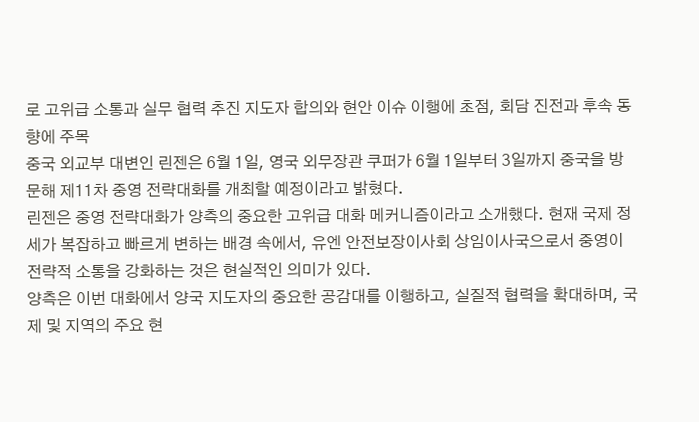로 고위급 소통과 실무 협력 추진 지도자 합의와 현안 이슈 이행에 초점, 회담 진전과 후속 동향에 주목
중국 외교부 대변인 린젠은 6월 1일, 영국 외무장관 쿠퍼가 6월 1일부터 3일까지 중국을 방문해 제11차 중영 전략대화를 개최할 예정이라고 밝혔다.
린젠은 중영 전략대화가 양측의 중요한 고위급 대화 메커니즘이라고 소개했다. 현재 국제 정세가 복잡하고 빠르게 변하는 배경 속에서, 유엔 안전보장이사회 상임이사국으로서 중영이 전략적 소통을 강화하는 것은 현실적인 의미가 있다.
양측은 이번 대화에서 양국 지도자의 중요한 공감대를 이행하고, 실질적 협력을 확대하며, 국제 및 지역의 주요 현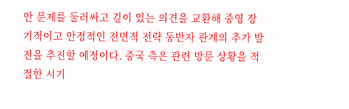안 문제를 둘러싸고 깊이 있는 의견을 교환해 중영 장기적이고 안정적인 전면적 전략 동반자 관계의 추가 발전을 추진할 예정이다. 중국 측은 관련 방문 상황을 적절한 시기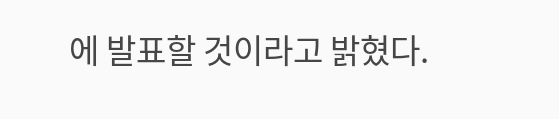에 발표할 것이라고 밝혔다.